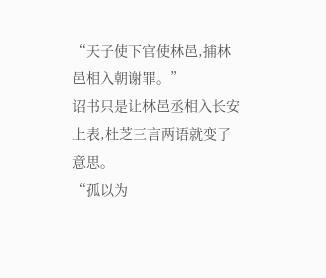“天子使下官使林邑,捕林邑相入朝谢罪。”
诏书只是让林邑丞相入长安上表,杜芝三言两语就变了意思。
“孤以为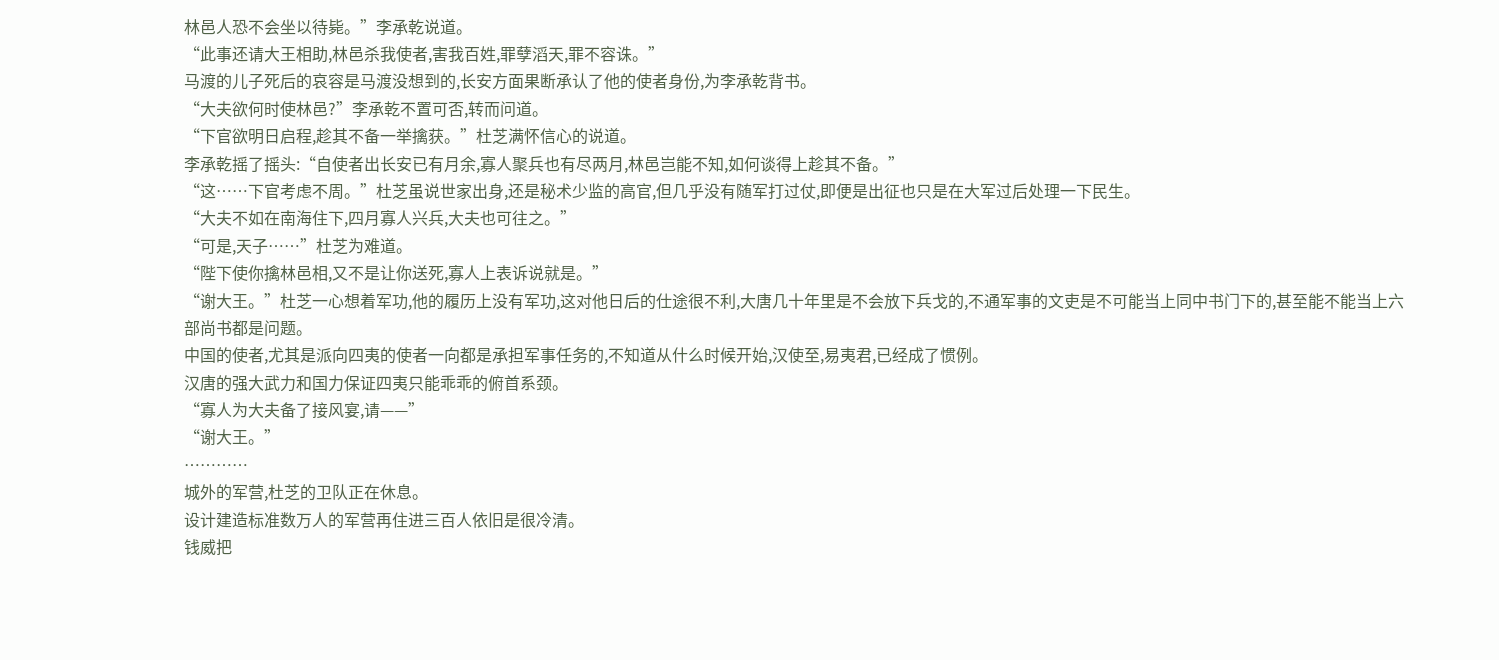林邑人恐不会坐以待毙。”李承乾说道。
“此事还请大王相助,林邑杀我使者,害我百姓,罪孽滔天,罪不容诛。”
马渡的儿子死后的哀容是马渡没想到的,长安方面果断承认了他的使者身份,为李承乾背书。
“大夫欲何时使林邑?”李承乾不置可否,转而问道。
“下官欲明日启程,趁其不备一举擒获。”杜芝满怀信心的说道。
李承乾摇了摇头:“自使者出长安已有月余,寡人聚兵也有尽两月,林邑岂能不知,如何谈得上趁其不备。”
“这……下官考虑不周。”杜芝虽说世家出身,还是秘术少监的高官,但几乎没有随军打过仗,即便是出征也只是在大军过后处理一下民生。
“大夫不如在南海住下,四月寡人兴兵,大夫也可往之。”
“可是,天子……”杜芝为难道。
“陛下使你擒林邑相,又不是让你送死,寡人上表诉说就是。”
“谢大王。”杜芝一心想着军功,他的履历上没有军功,这对他日后的仕途很不利,大唐几十年里是不会放下兵戈的,不通军事的文吏是不可能当上同中书门下的,甚至能不能当上六部尚书都是问题。
中国的使者,尤其是派向四夷的使者一向都是承担军事任务的,不知道从什么时候开始,汉使至,易夷君,已经成了惯例。
汉唐的强大武力和国力保证四夷只能乖乖的俯首系颈。
“寡人为大夫备了接风宴,请——”
“谢大王。”
…………
城外的军营,杜芝的卫队正在休息。
设计建造标准数万人的军营再住进三百人依旧是很冷清。
钱威把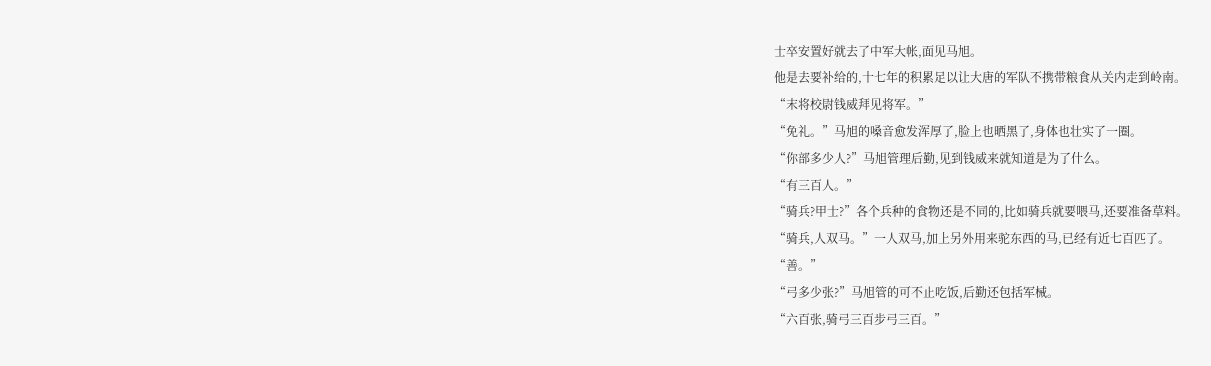士卒安置好就去了中军大帐,面见马旭。
他是去要补给的,十七年的积累足以让大唐的军队不携带粮食从关内走到岭南。
“末将校尉钱威拜见将军。”
“免礼。”马旭的嗓音愈发浑厚了,脸上也晒黑了,身体也壮实了一圈。
“你部多少人?”马旭管理后勤,见到钱威来就知道是为了什么。
“有三百人。”
“骑兵?甲士?”各个兵种的食物还是不同的,比如骑兵就要喂马,还要准备草料。
“骑兵,人双马。”一人双马,加上另外用来驼东西的马,已经有近七百匹了。
“善。”
“弓多少张?”马旭管的可不止吃饭,后勤还包括军械。
“六百张,骑弓三百步弓三百。”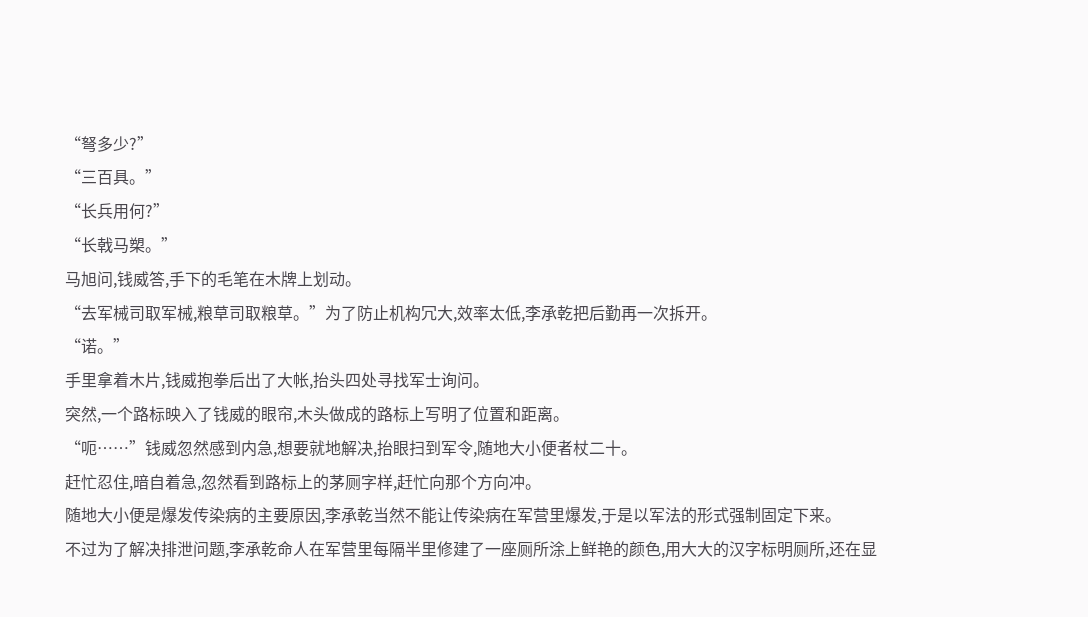“弩多少?”
“三百具。”
“长兵用何?”
“长戟马槊。”
马旭问,钱威答,手下的毛笔在木牌上划动。
“去军械司取军械,粮草司取粮草。”为了防止机构冗大,效率太低,李承乾把后勤再一次拆开。
“诺。”
手里拿着木片,钱威抱拳后出了大帐,抬头四处寻找军士询问。
突然,一个路标映入了钱威的眼帘,木头做成的路标上写明了位置和距离。
“呃……”钱威忽然感到内急,想要就地解决,抬眼扫到军令,随地大小便者杖二十。
赶忙忍住,暗自着急,忽然看到路标上的茅厕字样,赶忙向那个方向冲。
随地大小便是爆发传染病的主要原因,李承乾当然不能让传染病在军营里爆发,于是以军法的形式强制固定下来。
不过为了解决排泄问题,李承乾命人在军营里每隔半里修建了一座厕所涂上鲜艳的颜色,用大大的汉字标明厕所,还在显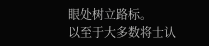眼处树立路标。
以至于大多数将士认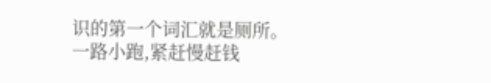识的第一个词汇就是厕所。
一路小跑,紧赶慢赶钱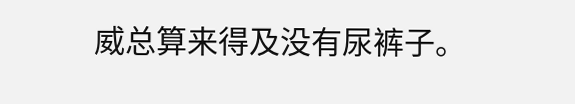威总算来得及没有尿裤子。